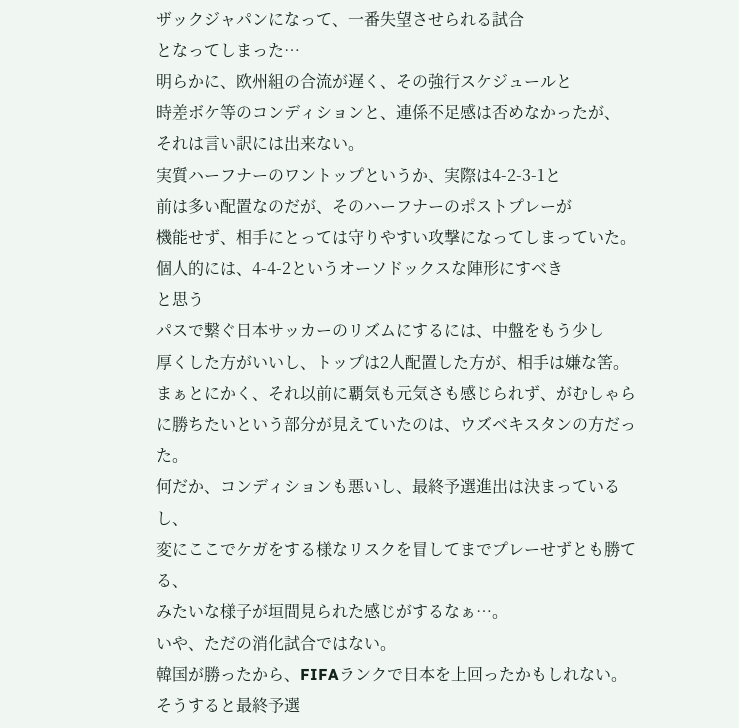ザックジャパンになって、一番失望させられる試合
となってしまった…
明らかに、欧州組の合流が遅く、その強行スケジュールと
時差ボケ等のコンディションと、連係不足感は否めなかったが、
それは言い訳には出来ない。
実質ハーフナーのワントップというか、実際は4-2-3-1と
前は多い配置なのだが、そのハーフナーのポストプレーが
機能せず、相手にとっては守りやすい攻撃になってしまっていた。
個人的には、4-4-2というオーソドックスな陣形にすべき
と思う
パスで繋ぐ日本サッカーのリズムにするには、中盤をもう少し
厚くした方がいいし、トップは2人配置した方が、相手は嫌な筈。
まぁとにかく、それ以前に覇気も元気さも感じられず、がむしゃら
に勝ちたいという部分が見えていたのは、ウズベキスタンの方だった。
何だか、コンディションも悪いし、最終予選進出は決まっているし、
変にここでケガをする様なリスクを冒してまでプレーせずとも勝てる、
みたいな様子が垣間見られた感じがするなぁ…。
いや、ただの消化試合ではない。
韓国が勝ったから、FIFAランクで日本を上回ったかもしれない。
そうすると最終予選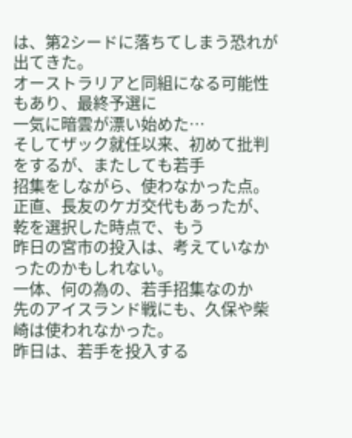は、第2シードに落ちてしまう恐れが出てきた。
オーストラリアと同組になる可能性もあり、最終予選に
一気に暗雲が漂い始めた…
そしてザック就任以来、初めて批判をするが、またしても若手
招集をしながら、使わなかった点。
正直、長友のケガ交代もあったが、乾を選択した時点で、もう
昨日の宮市の投入は、考えていなかったのかもしれない。
一体、何の為の、若手招集なのか
先のアイスランド戦にも、久保や柴崎は使われなかった。
昨日は、若手を投入する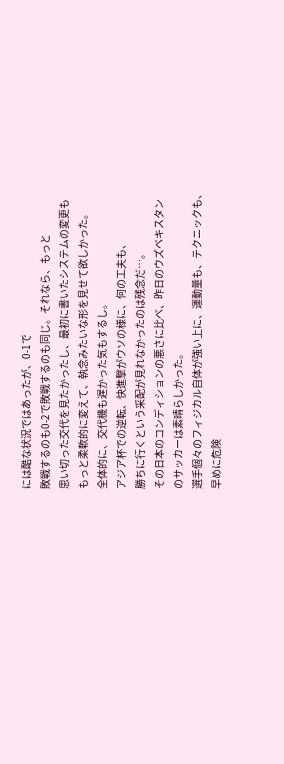には酷な状況ではあったが、0-1で
敗戦するのも0-2で敗戦するのも同じ。それなら、もっと
思い切った交代を見たかったし、最初に書いたシステムの変更も
もっと柔軟的に変えて、執念みたいな形を見せて欲しかった。
全体的に、交代機も遅かった気もするし。
アジア杯での逆転、快進撃がウソの様に、何の工夫も、
勝ちに行くという采配が見れなかったのは残念だ…。
その日本のコンディションの悪さに比べ、昨日のウズベキスタン
のサッカーは素晴らしかった。
選手個々のフィジカル自体が強い上に、運動量も、テクニックも、
早めに危険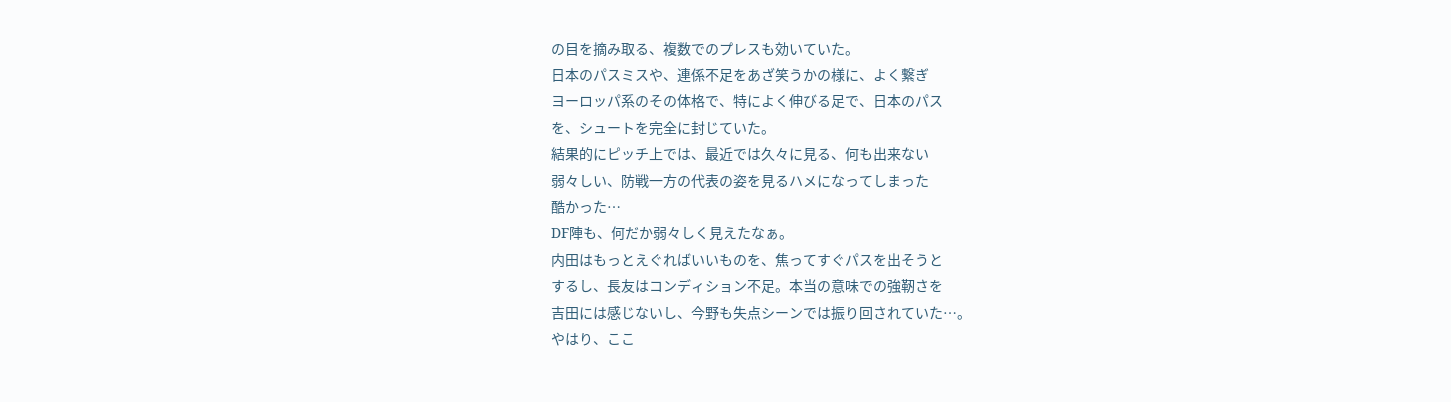の目を摘み取る、複数でのプレスも効いていた。
日本のパスミスや、連係不足をあざ笑うかの様に、よく繋ぎ
ヨーロッパ系のその体格で、特によく伸びる足で、日本のパス
を、シュートを完全に封じていた。
結果的にピッチ上では、最近では久々に見る、何も出来ない
弱々しい、防戦一方の代表の姿を見るハメになってしまった
酷かった…
DF陣も、何だか弱々しく見えたなぁ。
内田はもっとえぐればいいものを、焦ってすぐパスを出そうと
するし、長友はコンディション不足。本当の意味での強靭さを
吉田には感じないし、今野も失点シーンでは振り回されていた…。
やはり、ここ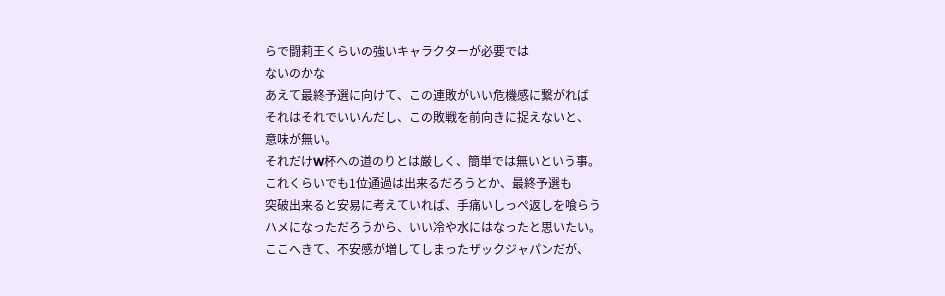らで闘莉王くらいの強いキャラクターが必要では
ないのかな
あえて最終予選に向けて、この連敗がいい危機感に繋がれば
それはそれでいいんだし、この敗戦を前向きに捉えないと、
意味が無い。
それだけW杯への道のりとは厳しく、簡単では無いという事。
これくらいでも1位通過は出来るだろうとか、最終予選も
突破出来ると安易に考えていれば、手痛いしっぺ返しを喰らう
ハメになっただろうから、いい冷や水にはなったと思いたい。
ここへきて、不安感が増してしまったザックジャパンだが、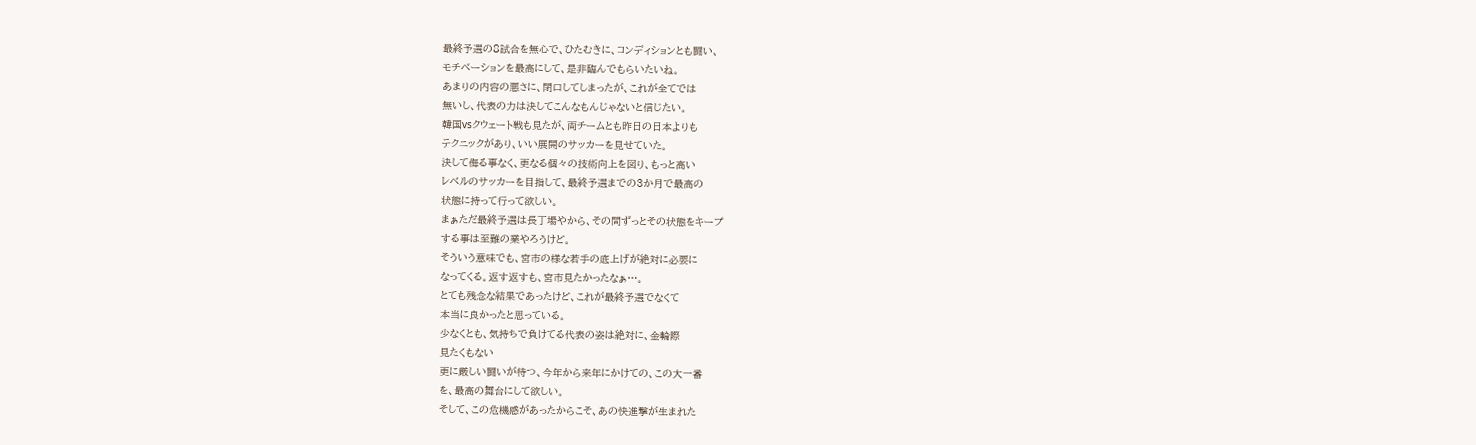最終予選の8試合を無心で、ひたむきに、コンディションとも闘い、
モチベーションを最高にして、是非臨んでもらいたいね。
あまりの内容の悪さに、閉口してしまったが、これが全てでは
無いし、代表の力は決してこんなもんじゃないと信じたい。
韓国vsクウェート戦も見たが、両チームとも昨日の日本よりも
テクニックがあり、いい展開のサッカーを見せていた。
決して侮る事なく、更なる個々の技術向上を図り、もっと高い
レベルのサッカーを目指して、最終予選までの3か月で最高の
状態に持って行って欲しい。
まぁただ最終予選は長丁場やから、その間ずっとその状態をキープ
する事は至難の業やろうけど。
そういう意味でも、宮市の様な若手の底上げが絶対に必要に
なってくる。返す返すも、宮市見たかったなぁ…。
とても残念な結果であったけど、これが最終予選でなくて
本当に良かったと思っている。
少なくとも、気持ちで負けてる代表の姿は絶対に、金輪際
見たくもない
更に厳しい闘いが待つ、今年から来年にかけての、この大一番
を、最高の舞台にして欲しい。
そして、この危機感があったからこそ、あの快進撃が生まれた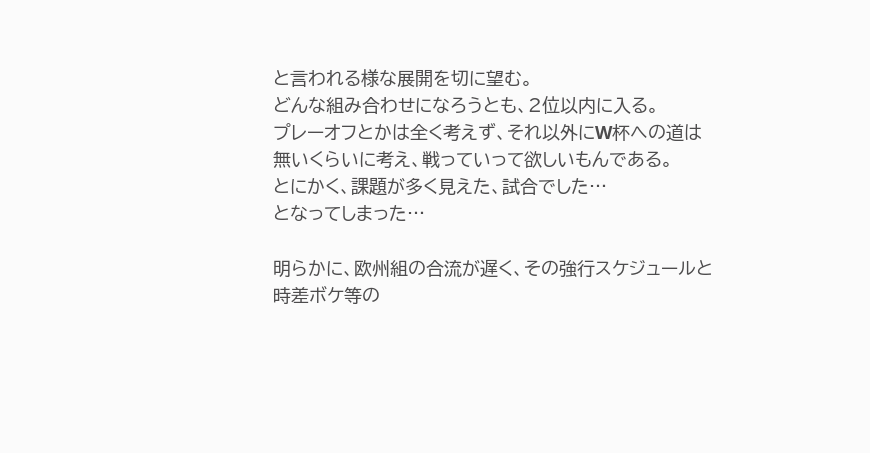と言われる様な展開を切に望む。
どんな組み合わせになろうとも、2位以内に入る。
プレーオフとかは全く考えず、それ以外にW杯への道は
無いくらいに考え、戦っていって欲しいもんである。
とにかく、課題が多く見えた、試合でした…
となってしまった…

明らかに、欧州組の合流が遅く、その強行スケジュールと
時差ボケ等の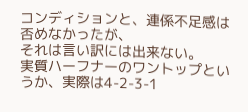コンディションと、連係不足感は否めなかったが、
それは言い訳には出来ない。
実質ハーフナーのワントップというか、実際は4-2-3-1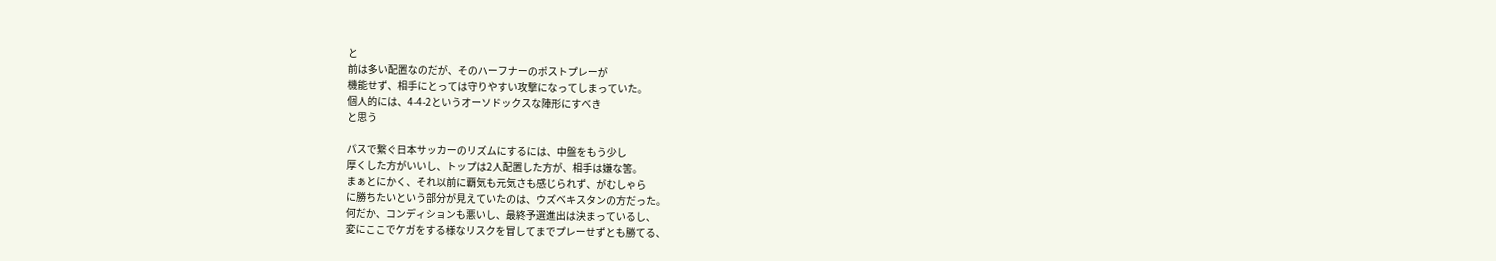と
前は多い配置なのだが、そのハーフナーのポストプレーが
機能せず、相手にとっては守りやすい攻撃になってしまっていた。
個人的には、4-4-2というオーソドックスな陣形にすべき
と思う

パスで繋ぐ日本サッカーのリズムにするには、中盤をもう少し
厚くした方がいいし、トップは2人配置した方が、相手は嫌な筈。
まぁとにかく、それ以前に覇気も元気さも感じられず、がむしゃら
に勝ちたいという部分が見えていたのは、ウズベキスタンの方だった。
何だか、コンディションも悪いし、最終予選進出は決まっているし、
変にここでケガをする様なリスクを冒してまでプレーせずとも勝てる、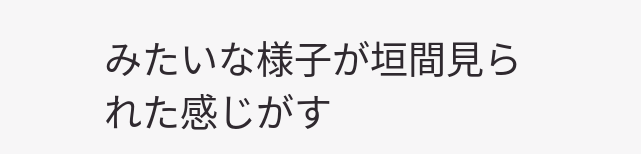みたいな様子が垣間見られた感じがす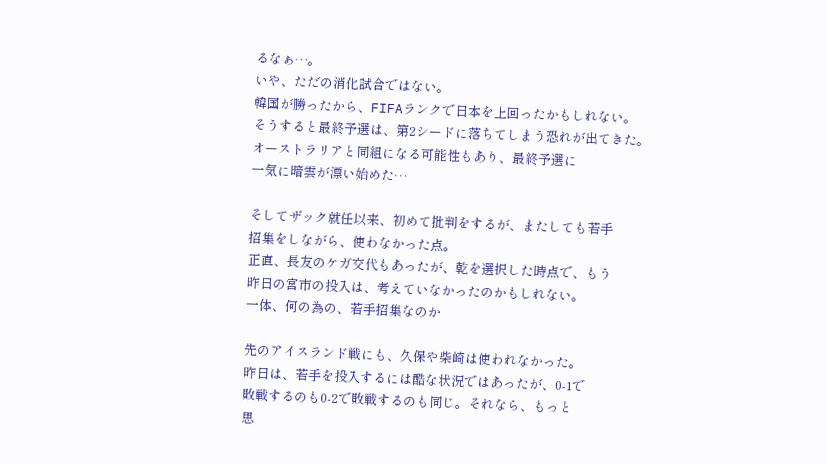るなぁ…。
いや、ただの消化試合ではない。
韓国が勝ったから、FIFAランクで日本を上回ったかもしれない。
そうすると最終予選は、第2シードに落ちてしまう恐れが出てきた。
オーストラリアと同組になる可能性もあり、最終予選に
一気に暗雲が漂い始めた…

そしてザック就任以来、初めて批判をするが、またしても若手
招集をしながら、使わなかった点。
正直、長友のケガ交代もあったが、乾を選択した時点で、もう
昨日の宮市の投入は、考えていなかったのかもしれない。
一体、何の為の、若手招集なのか

先のアイスランド戦にも、久保や柴崎は使われなかった。
昨日は、若手を投入するには酷な状況ではあったが、0-1で
敗戦するのも0-2で敗戦するのも同じ。それなら、もっと
思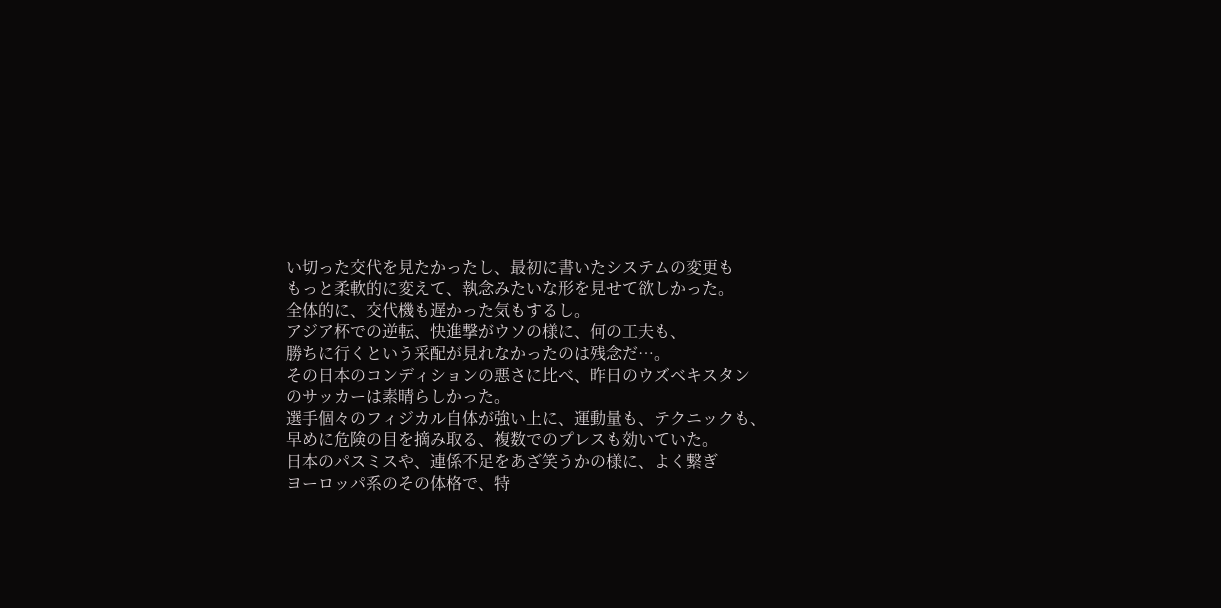い切った交代を見たかったし、最初に書いたシステムの変更も
もっと柔軟的に変えて、執念みたいな形を見せて欲しかった。
全体的に、交代機も遅かった気もするし。
アジア杯での逆転、快進撃がウソの様に、何の工夫も、
勝ちに行くという采配が見れなかったのは残念だ…。
その日本のコンディションの悪さに比べ、昨日のウズベキスタン
のサッカーは素晴らしかった。
選手個々のフィジカル自体が強い上に、運動量も、テクニックも、
早めに危険の目を摘み取る、複数でのプレスも効いていた。
日本のパスミスや、連係不足をあざ笑うかの様に、よく繋ぎ
ヨーロッパ系のその体格で、特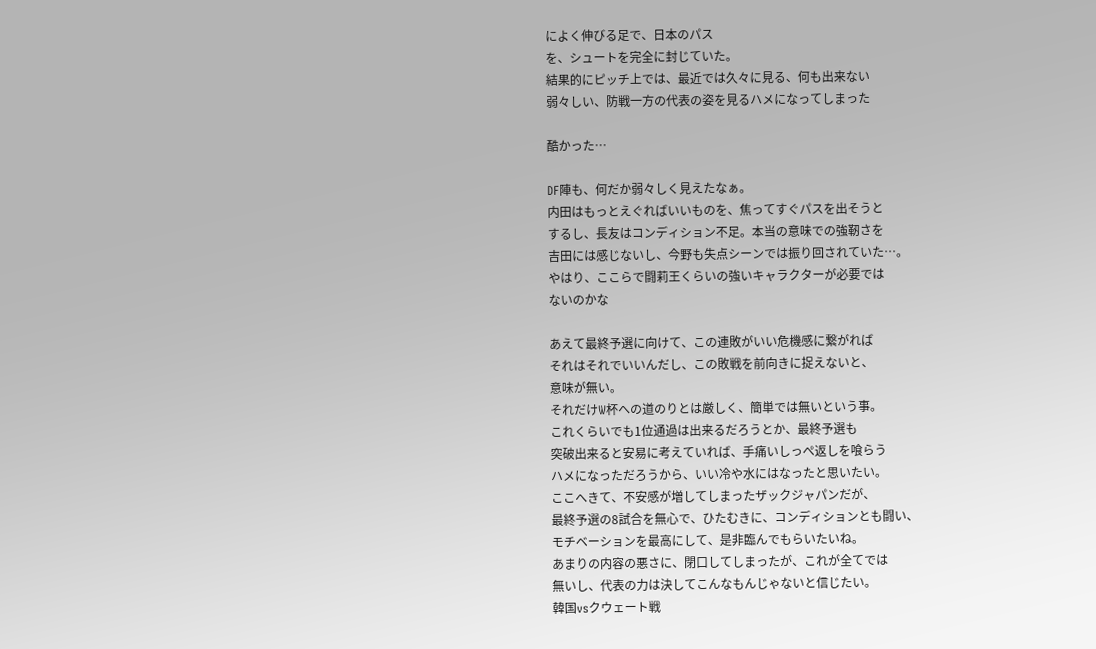によく伸びる足で、日本のパス
を、シュートを完全に封じていた。
結果的にピッチ上では、最近では久々に見る、何も出来ない
弱々しい、防戦一方の代表の姿を見るハメになってしまった

酷かった…

DF陣も、何だか弱々しく見えたなぁ。
内田はもっとえぐればいいものを、焦ってすぐパスを出そうと
するし、長友はコンディション不足。本当の意味での強靭さを
吉田には感じないし、今野も失点シーンでは振り回されていた…。
やはり、ここらで闘莉王くらいの強いキャラクターが必要では
ないのかな

あえて最終予選に向けて、この連敗がいい危機感に繋がれば
それはそれでいいんだし、この敗戦を前向きに捉えないと、
意味が無い。
それだけW杯への道のりとは厳しく、簡単では無いという事。
これくらいでも1位通過は出来るだろうとか、最終予選も
突破出来ると安易に考えていれば、手痛いしっぺ返しを喰らう
ハメになっただろうから、いい冷や水にはなったと思いたい。
ここへきて、不安感が増してしまったザックジャパンだが、
最終予選の8試合を無心で、ひたむきに、コンディションとも闘い、
モチベーションを最高にして、是非臨んでもらいたいね。
あまりの内容の悪さに、閉口してしまったが、これが全てでは
無いし、代表の力は決してこんなもんじゃないと信じたい。
韓国vsクウェート戦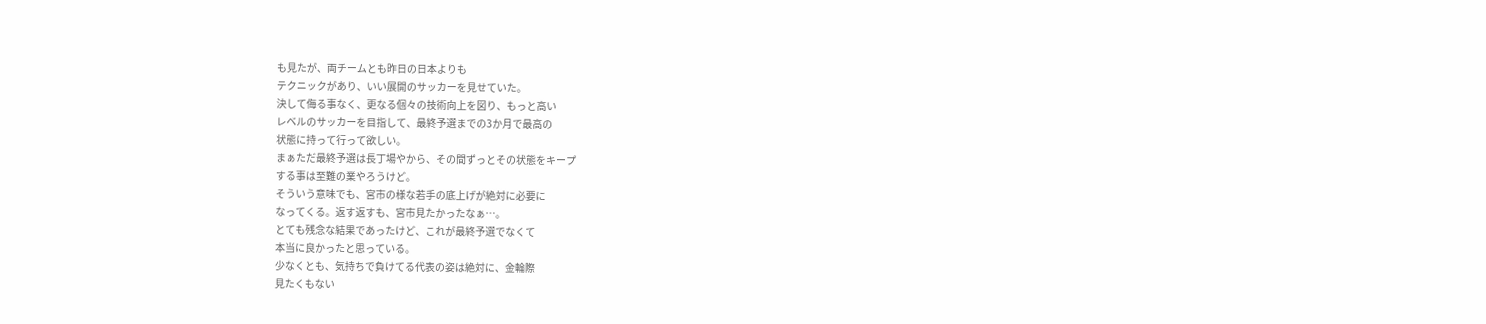も見たが、両チームとも昨日の日本よりも
テクニックがあり、いい展開のサッカーを見せていた。
決して侮る事なく、更なる個々の技術向上を図り、もっと高い
レベルのサッカーを目指して、最終予選までの3か月で最高の
状態に持って行って欲しい。
まぁただ最終予選は長丁場やから、その間ずっとその状態をキープ
する事は至難の業やろうけど。
そういう意味でも、宮市の様な若手の底上げが絶対に必要に
なってくる。返す返すも、宮市見たかったなぁ…。
とても残念な結果であったけど、これが最終予選でなくて
本当に良かったと思っている。
少なくとも、気持ちで負けてる代表の姿は絶対に、金輪際
見たくもない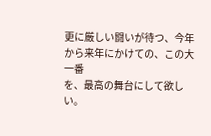更に厳しい闘いが待つ、今年から来年にかけての、この大一番
を、最高の舞台にして欲しい。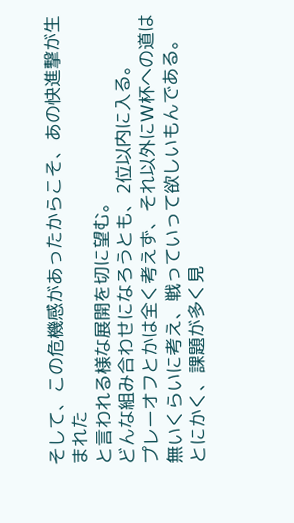そして、この危機感があったからこそ、あの快進撃が生まれた
と言われる様な展開を切に望む。
どんな組み合わせになろうとも、2位以内に入る。
プレーオフとかは全く考えず、それ以外にW杯への道は
無いくらいに考え、戦っていって欲しいもんである。
とにかく、課題が多く見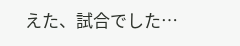えた、試合でした…